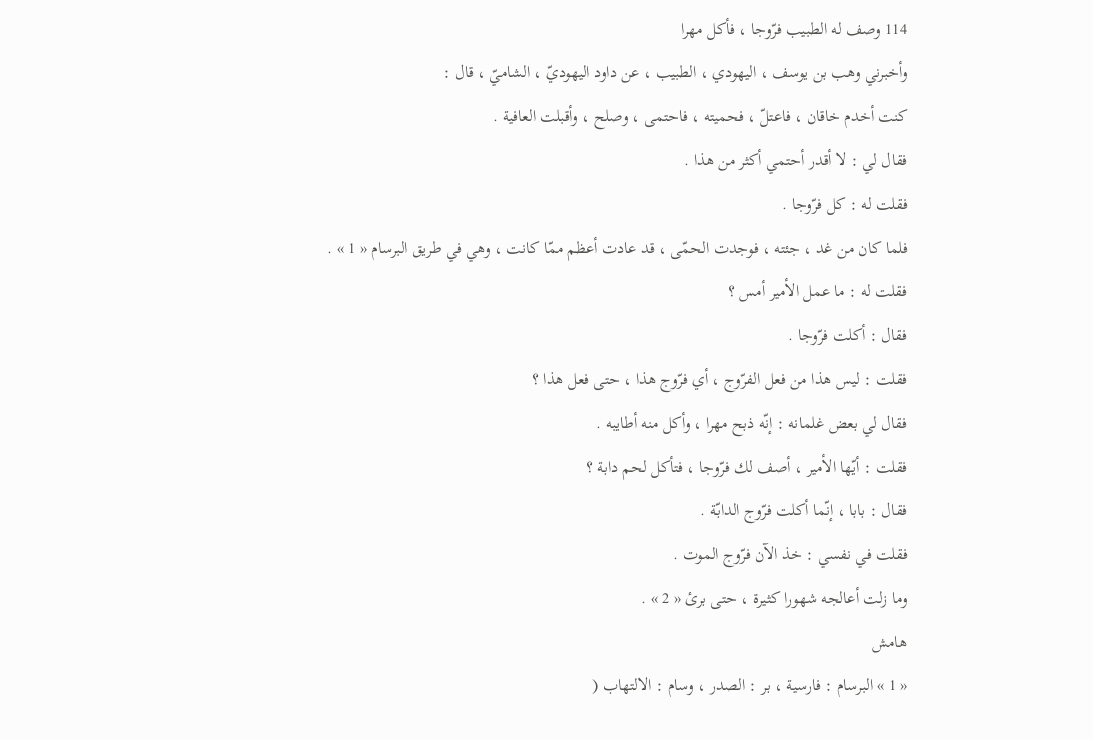114 وصف له الطبيب فرّوجا ، فأكل مهرا
وأخبرني وهب بن يوسف ، اليهودي ، الطبيب ، عن داود اليهوديّ ، الشاميّ ، قال :
كنت أخدم خاقان ، فاعتلّ ، فحميته ، فاحتمى ، وصلح ، وأقبلت العافية .
فقال لي : لا أقدر أحتمي أكثر من هذا .
فقلت له : كل فرّوجا .
فلما كان من غد ، جئته ، فوجدت الحمّى ، قد عادت أعظم ممّا كانت ، وهي في طريق البرسام « 1 » .
فقلت له : ما عمل الأمير أمس ؟
فقال : أكلت فرّوجا .
فقلت : ليس هذا من فعل الفرّوج ، أي فرّوج هذا ، حتى فعل هذا ؟
فقال لي بعض غلمانه : إنّه ذبح مهرا ، وأكل منه أطايبه .
فقلت : أيّها الأمير ، أصف لك فرّوجا ، فتأكل لحم دابة ؟
فقال : بابا ، إنّما أكلت فرّوج الدابّة .
فقلت في نفسي : خذ الآن فرّوج الموت .
وما زلت أعالجه شهورا كثيرة ، حتى برئ « 2 » .
هامش
« 1 » البرسام : فارسية ، بر : الصدر ، وسام : الالتهاب (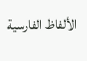الألفاظ الفارسية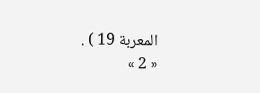المعربة 19 ) .
« 2 »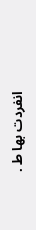انفردت بها ط .